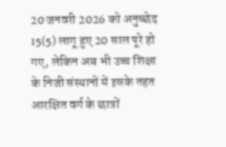20 जनवरी 2026 को अनुच्छेद 15(5) लागू हुए 20 साल पूरे हो गए, लेकिन अब भी उच्च शिक्षा के निजी संस्थानों में इसके तहत आरक्षित वर्ग के छात्रों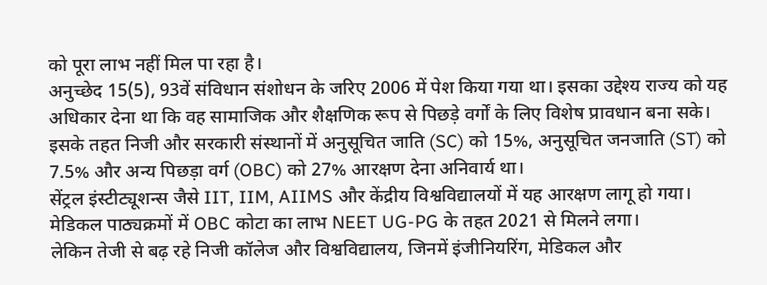को पूरा लाभ नहीं मिल पा रहा है।
अनुच्छेद 15(5), 93वें संविधान संशोधन के जरिए 2006 में पेश किया गया था। इसका उद्देश्य राज्य को यह अधिकार देना था कि वह सामाजिक और शैक्षणिक रूप से पिछड़े वर्गों के लिए विशेष प्रावधान बना सके। इसके तहत निजी और सरकारी संस्थानों में अनुसूचित जाति (SC) को 15%, अनुसूचित जनजाति (ST) को 7.5% और अन्य पिछड़ा वर्ग (OBC) को 27% आरक्षण देना अनिवार्य था।
सेंट्रल इंस्टीट्यूशन्स जैसे IIT, IIM, AIIMS और केंद्रीय विश्वविद्यालयों में यह आरक्षण लागू हो गया। मेडिकल पाठ्यक्रमों में OBC कोटा का लाभ NEET UG-PG के तहत 2021 से मिलने लगा।
लेकिन तेजी से बढ़ रहे निजी कॉलेज और विश्वविद्यालय, जिनमें इंजीनियरिंग, मेडिकल और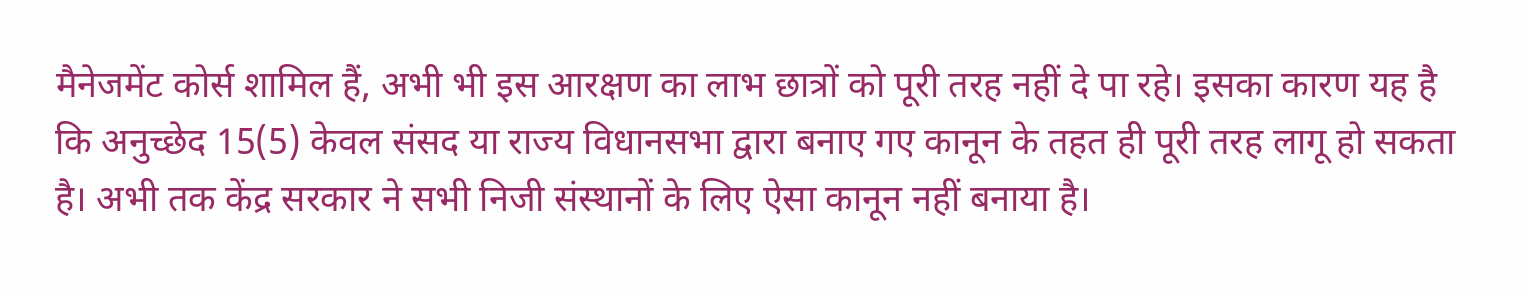मैनेजमेंट कोर्स शामिल हैं, अभी भी इस आरक्षण का लाभ छात्रों को पूरी तरह नहीं दे पा रहे। इसका कारण यह है कि अनुच्छेद 15(5) केवल संसद या राज्य विधानसभा द्वारा बनाए गए कानून के तहत ही पूरी तरह लागू हो सकता है। अभी तक केंद्र सरकार ने सभी निजी संस्थानों के लिए ऐसा कानून नहीं बनाया है।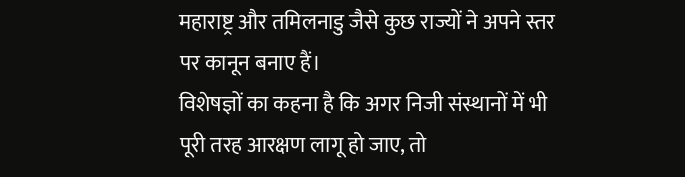महाराष्ट्र और तमिलनाडु जैसे कुछ राज्यों ने अपने स्तर पर कानून बनाए हैं।
विशेषज्ञों का कहना है कि अगर निजी संस्थानों में भी पूरी तरह आरक्षण लागू हो जाए, तो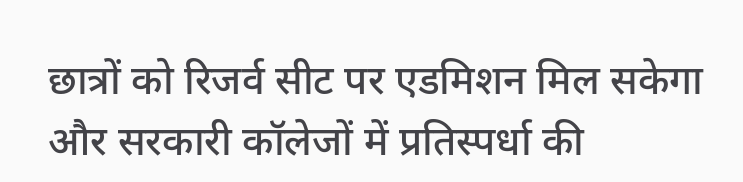छात्रों को रिजर्व सीट पर एडमिशन मिल सकेगा और सरकारी कॉलेजों में प्रतिस्पर्धा की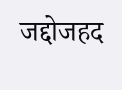जद्दोजहद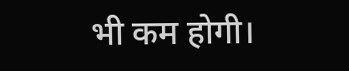भी कम होगी।